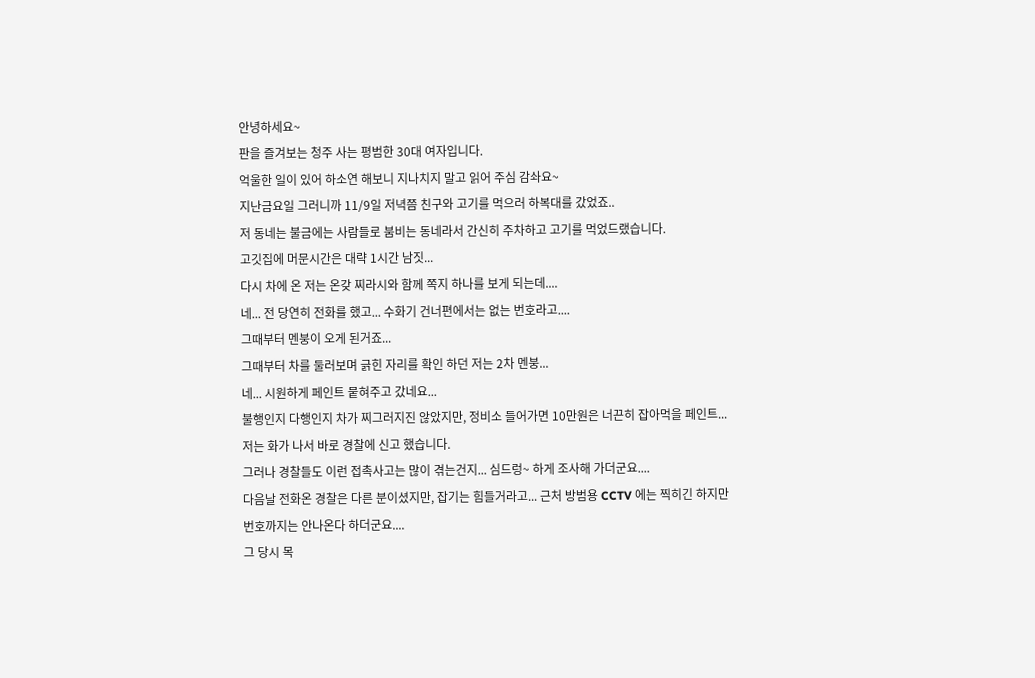안녕하세요~
판을 즐겨보는 청주 사는 평범한 30대 여자입니다.
억울한 일이 있어 하소연 해보니 지나치지 말고 읽어 주심 감솨요~
지난금요일 그러니까 11/9일 저녁쯤 친구와 고기를 먹으러 하복대를 갔었죠..
저 동네는 불금에는 사람들로 붐비는 동네라서 간신히 주차하고 고기를 먹었드랬습니다.
고깃집에 머문시간은 대략 1시간 남짓...
다시 차에 온 저는 온갖 찌라시와 함께 쪽지 하나를 보게 되는데....
네... 전 당연히 전화를 했고... 수화기 건너편에서는 없는 번호라고....
그때부터 멘붕이 오게 된거죠...
그때부터 차를 둘러보며 긁힌 자리를 확인 하던 저는 2차 멘붕...
네... 시원하게 페인트 뭍혀주고 갔네요...
불행인지 다행인지 차가 찌그러지진 않았지만, 정비소 들어가면 10만원은 너끈히 잡아먹을 페인트...
저는 화가 나서 바로 경찰에 신고 했습니다.
그러나 경찰들도 이런 접촉사고는 많이 겪는건지... 심드렁~ 하게 조사해 가더군요....
다음날 전화온 경찰은 다른 분이셨지만, 잡기는 힘들거라고... 근처 방범용 CCTV 에는 찍히긴 하지만
번호까지는 안나온다 하더군요....
그 당시 목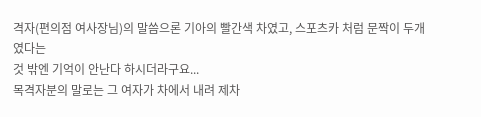격자(편의점 여사장님)의 말씀으론 기아의 빨간색 차였고, 스포츠카 처럼 문짝이 두개였다는
것 밖엔 기억이 안난다 하시더라구요...
목격자분의 말로는 그 여자가 차에서 내려 제차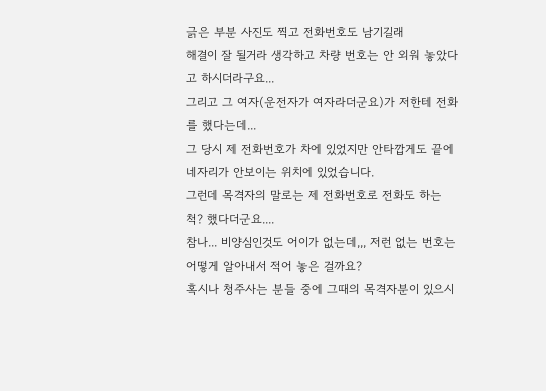긁은 부분 사진도 찍고 전화번호도 남기길래
해결이 잘 될거라 생각하고 차량 번호는 안 외워 놓았다고 하시더라구요...
그리고 그 여자(운전자가 여자라더군요)가 저한테 전화를 했다는데...
그 당시 제 전화번호가 차에 있었지만 안타깝게도 끝에 네자리가 안보이는 위치에 있었습니다.
그런데 목격자의 말로는 제 전화번호로 전화도 하는 척? 했다더군요....
참나... 비양심인것도 어이가 없는데,,, 저런 없는 번호는 어떻게 알아내서 적어 놓은 걸까요?
혹시나 청주사는 분들 중에 그때의 목격자분이 있으시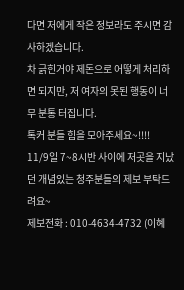다면 저에게 작은 정보라도 주시면 감사하겠습니다.
차 긁힌거야 제돈으로 어떻게 처리하면 되지만, 저 여자의 못된 행동이 너무 분통 터집니다.
톡커 분들 힘을 모아주세요~!!!!
11/9일 7~8시반 사이에 저곳을 지났던 개념있는 청주분들의 제보 부탁드려요~
제보전화 : 010-4634-4732 (이혜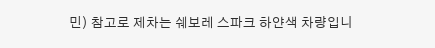민) 참고로 제차는 쉐보레 스파크 하얀색 차량입니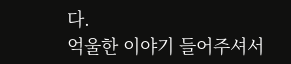다.
억울한 이야기 들어주셔서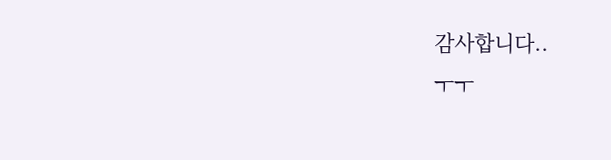감사합니다..
ㅜㅜ